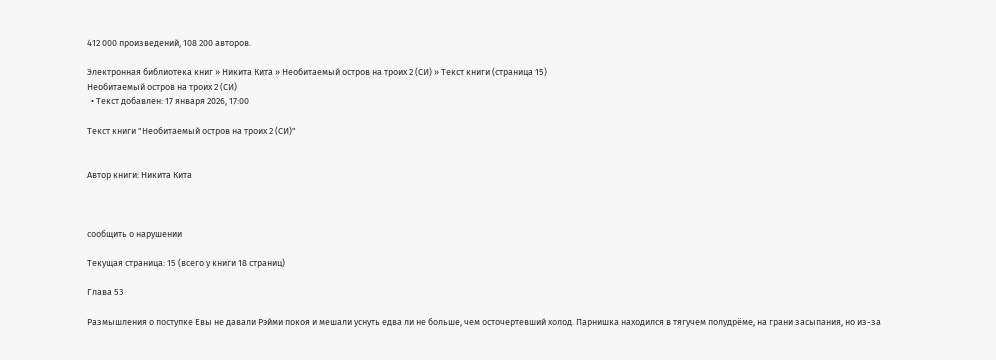412 000 произведений, 108 200 авторов.

Электронная библиотека книг » Никита Кита » Необитаемый остров на троих 2 (СИ) » Текст книги (страница 15)
Необитаемый остров на троих 2 (СИ)
  • Текст добавлен: 17 января 2026, 17:00

Текст книги "Необитаемый остров на троих 2 (СИ)"


Автор книги: Никита Кита



сообщить о нарушении

Текущая страница: 15 (всего у книги 18 страниц)

Глава 53

Размышления о поступке Евы не давали Рэйми покоя и мешали уснуть едва ли не больше, чем осточертевший холод. Парнишка находился в тягучем полудрёме, на грани засыпания, но из-за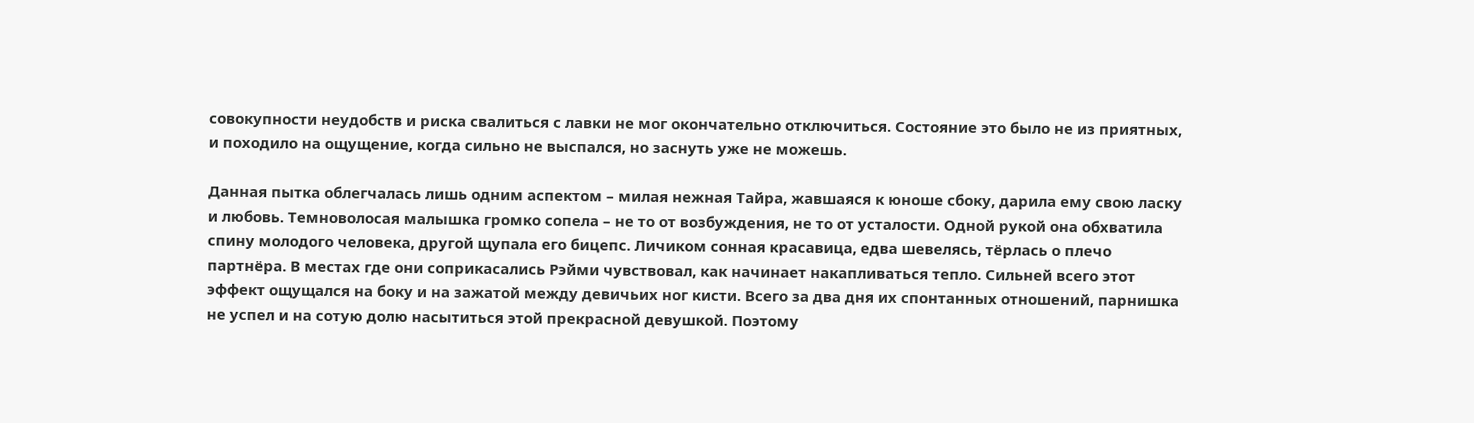совокупности неудобств и риска свалиться с лавки не мог окончательно отключиться. Состояние это было не из приятных, и походило на ощущение, когда сильно не выспался, но заснуть уже не можешь.

Данная пытка облегчалась лишь одним аспектом – милая нежная Тайра, жавшаяся к юноше сбоку, дарила ему свою ласку и любовь. Темноволосая малышка громко сопела – не то от возбуждения, не то от усталости. Одной рукой она обхватила спину молодого человека, другой щупала его бицепс. Личиком сонная красавица, едва шевелясь, тёрлась о плечо партнёра. В местах где они соприкасались Рэйми чувствовал, как начинает накапливаться тепло. Сильней всего этот эффект ощущался на боку и на зажатой между девичьих ног кисти. Всего за два дня их спонтанных отношений, парнишка не успел и на сотую долю насытиться этой прекрасной девушкой. Поэтому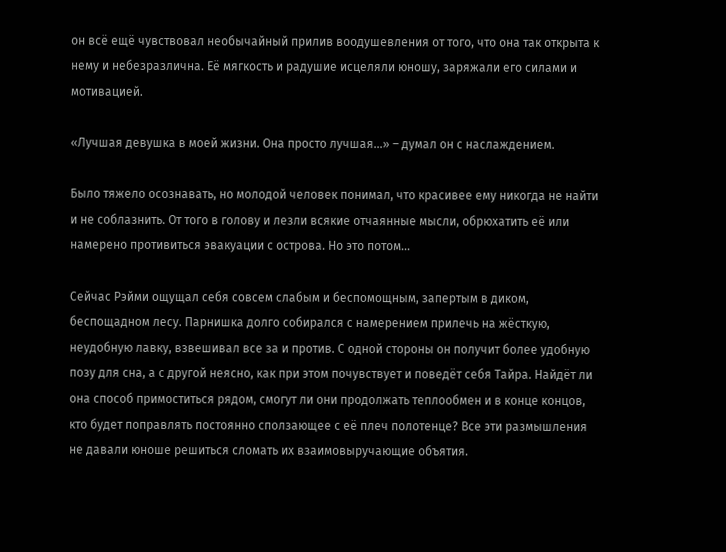он всё ещё чувствовал необычайный прилив воодушевления от того, что она так открыта к нему и небезразлична. Её мягкость и радушие исцеляли юношу, заряжали его силами и мотивацией.

«Лучшая девушка в моей жизни. Она просто лучшая…» – думал он с наслаждением.

Было тяжело осознавать, но молодой человек понимал, что красивее ему никогда не найти и не соблазнить. От того в голову и лезли всякие отчаянные мысли, обрюхатить её или намерено противиться эвакуации с острова. Но это потом…

Сейчас Рэйми ощущал себя совсем слабым и беспомощным, запертым в диком, беспощадном лесу. Парнишка долго собирался с намерением прилечь на жёсткую, неудобную лавку, взвешивал все за и против. С одной стороны он получит более удобную позу для сна, а с другой неясно, как при этом почувствует и поведёт себя Тайра. Найдёт ли она способ примоститься рядом, смогут ли они продолжать теплообмен и в конце концов, кто будет поправлять постоянно сползающее с её плеч полотенце? Все эти размышления не давали юноше решиться сломать их взаимовыручающие объятия.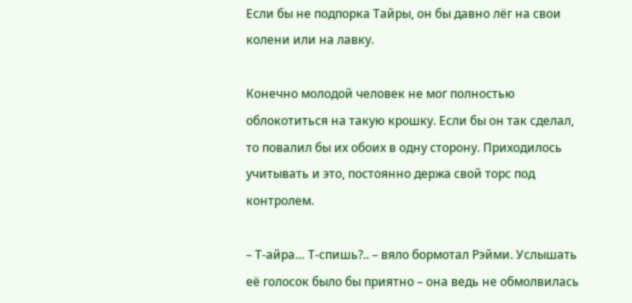Если бы не подпорка Тайры, он бы давно лёг на свои колени или на лавку.

Конечно молодой человек не мог полностью облокотиться на такую крошку. Если бы он так сделал, то повалил бы их обоих в одну сторону. Приходилось учитывать и это, постоянно держа свой торс под контролем.

– Т-айра… Т-спишь?.. – вяло бормотал Рэйми. Услышать её голосок было бы приятно – она ведь не обмолвилась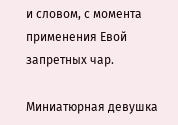и словом, с момента применения Евой запретных чар.

Миниатюрная девушка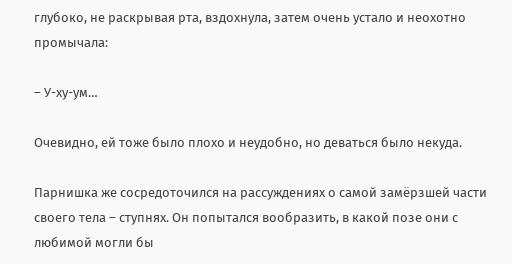глубоко, не раскрывая рта, вздохнула, затем очень устало и неохотно промычала:

– У-ху-ум…

Очевидно, ей тоже было плохо и неудобно, но деваться было некуда.

Парнишка же сосредоточился на рассуждениях о самой замёрзшей части своего тела – ступнях. Он попытался вообразить, в какой позе они с любимой могли бы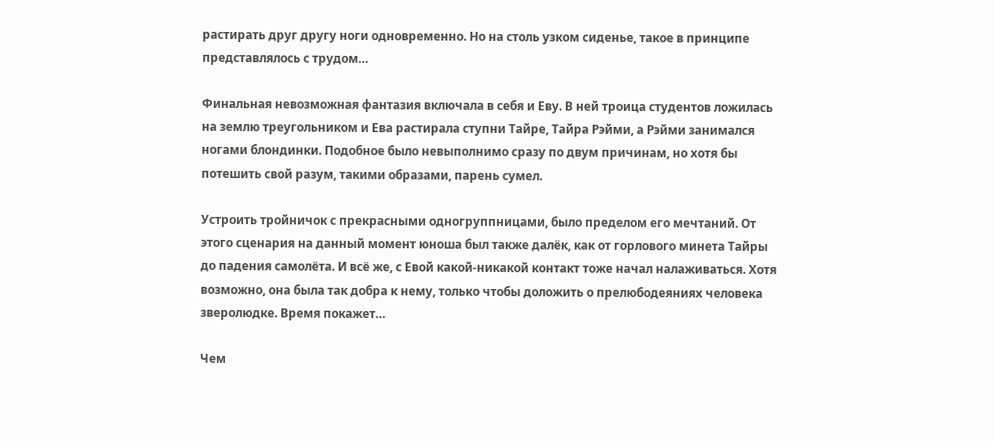растирать друг другу ноги одновременно. Но на столь узком сиденье, такое в принципе представлялось с трудом…

Финальная невозможная фантазия включала в себя и Еву. В ней троица студентов ложилась на землю треугольником и Ева растирала ступни Тайре, Тайра Рэйми, а Рэйми занимался ногами блондинки. Подобное было невыполнимо сразу по двум причинам, но хотя бы потешить свой разум, такими образами, парень сумел.

Устроить тройничок с прекрасными одногруппницами, было пределом его мечтаний. От этого сценария на данный момент юноша был также далёк, как от горлового минета Тайры до падения самолёта. И всё же, с Евой какой-никакой контакт тоже начал налаживаться. Хотя возможно, она была так добра к нему, только чтобы доложить о прелюбодеяниях человека зверолюдке. Время покажет…

Чем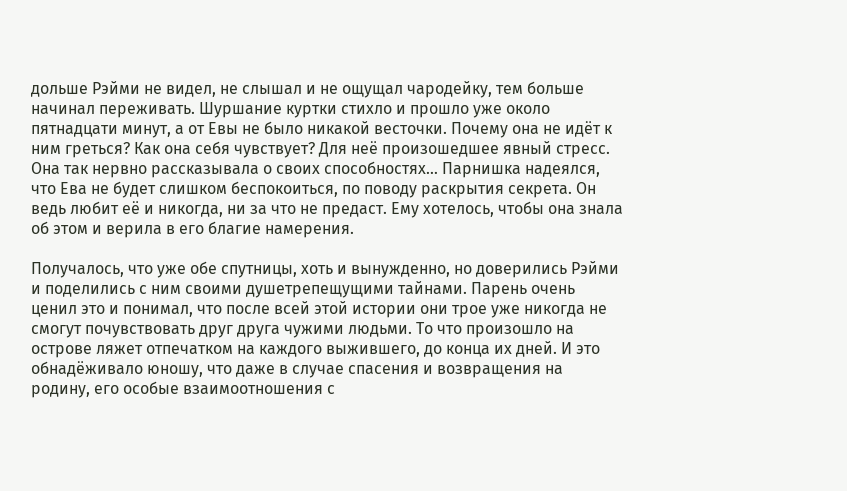дольше Рэйми не видел, не слышал и не ощущал чародейку, тем больше начинал переживать. Шуршание куртки стихло и прошло уже около пятнадцати минут, а от Евы не было никакой весточки. Почему она не идёт к ним греться? Как она себя чувствует? Для неё произошедшее явный стресс. Она так нервно рассказывала о своих способностях… Парнишка надеялся, что Ева не будет слишком беспокоиться, по поводу раскрытия секрета. Он ведь любит её и никогда, ни за что не предаст. Ему хотелось, чтобы она знала об этом и верила в его благие намерения.

Получалось, что уже обе спутницы, хоть и вынужденно, но доверились Рэйми и поделились с ним своими душетрепещущими тайнами. Парень очень ценил это и понимал, что после всей этой истории они трое уже никогда не смогут почувствовать друг друга чужими людьми. То что произошло на острове ляжет отпечатком на каждого выжившего, до конца их дней. И это обнадёживало юношу, что даже в случае спасения и возвращения на родину, его особые взаимоотношения с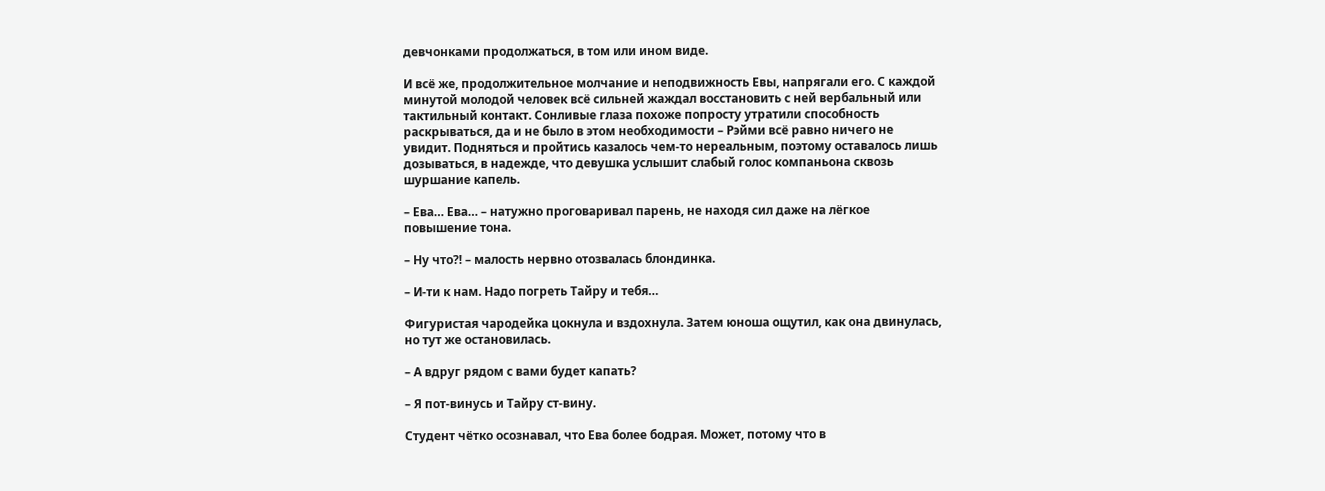девчонками продолжаться, в том или ином виде.

И всё же, продолжительное молчание и неподвижность Евы, напрягали его. С каждой минутой молодой человек всё сильней жаждал восстановить с ней вербальный или тактильный контакт. Сонливые глаза похоже попросту утратили способность раскрываться, да и не было в этом необходимости – Рэйми всё равно ничего не увидит. Подняться и пройтись казалось чем-то нереальным, поэтому оставалось лишь дозываться, в надежде, что девушка услышит слабый голос компаньона сквозь шуршание капель.

– Ева… Ева… – натужно проговаривал парень, не находя сил даже на лёгкое повышение тона.

– Ну что⁈ – малость нервно отозвалась блондинка.

– И-ти к нам. Надо погреть Тайру и тебя…

Фигуристая чародейка цокнула и вздохнула. Затем юноша ощутил, как она двинулась, но тут же остановилась.

– А вдруг рядом с вами будет капать?

– Я пот-винусь и Тайру ст-вину.

Студент чётко осознавал, что Ева более бодрая. Может, потому что в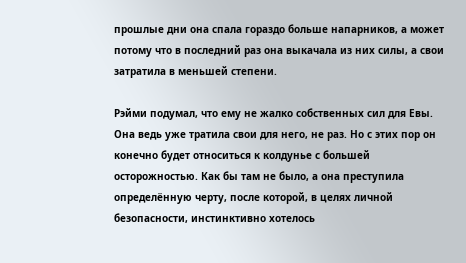прошлые дни она спала гораздо больше напарников, а может потому что в последний раз она выкачала из них силы, а свои затратила в меньшей степени.

Рэйми подумал, что ему не жалко собственных сил для Евы. Она ведь уже тратила свои для него, не раз. Но с этих пор он конечно будет относиться к колдунье с большей осторожностью. Как бы там не было, а она преступила определённую черту, после которой, в целях личной безопасности, инстинктивно хотелось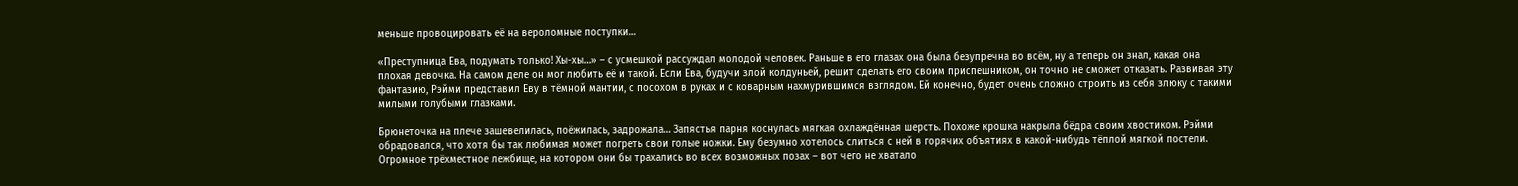меньше провоцировать её на вероломные поступки…

«Преступница Ева, подумать только! Хы-хы…» – с усмешкой рассуждал молодой человек. Раньше в его глазах она была безупречна во всём, ну а теперь он знал, какая она плохая девочка. На самом деле он мог любить её и такой. Если Ева, будучи злой колдуньей, решит сделать его своим приспешником, он точно не сможет отказать. Развивая эту фантазию, Рэйми представил Еву в тёмной мантии, с посохом в руках и с коварным нахмурившимся взглядом. Ей конечно, будет очень сложно строить из себя злюку с такими милыми голубыми глазками.

Брюнеточка на плече зашевелилась, поёжилась, задрожала… Запястья парня коснулась мягкая охлаждённая шерсть. Похоже крошка накрыла бёдра своим хвостиком. Рэйми обрадовался, что хотя бы так любимая может погреть свои голые ножки. Ему безумно хотелось слиться с ней в горячих объятиях в какой-нибудь тёплой мягкой постели. Огромное трёхместное лежбище, на котором они бы трахались во всех возможных позах – вот чего не хватало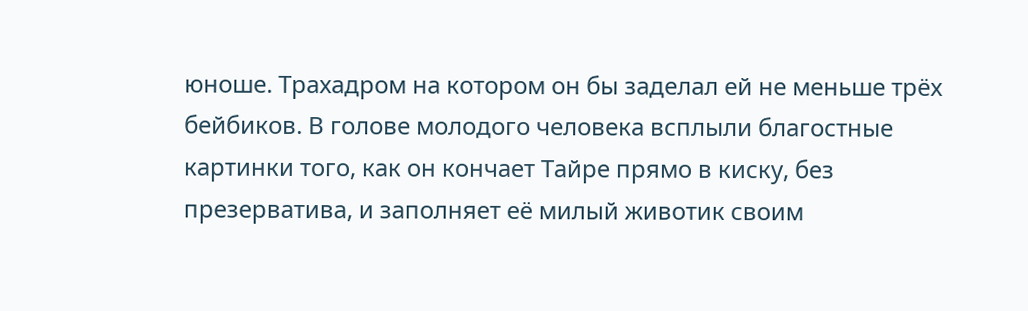юноше. Трахадром на котором он бы заделал ей не меньше трёх бейбиков. В голове молодого человека всплыли благостные картинки того, как он кончает Тайре прямо в киску, без презерватива, и заполняет её милый животик своим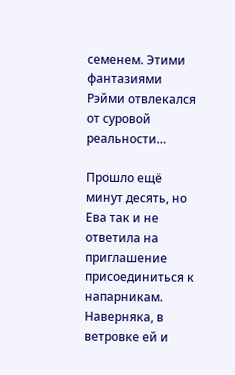семенем. Этими фантазиями Рэйми отвлекался от суровой реальности…

Прошло ещё минут десять, но Ева так и не ответила на приглашение присоединиться к напарникам. Наверняка, в ветровке ей и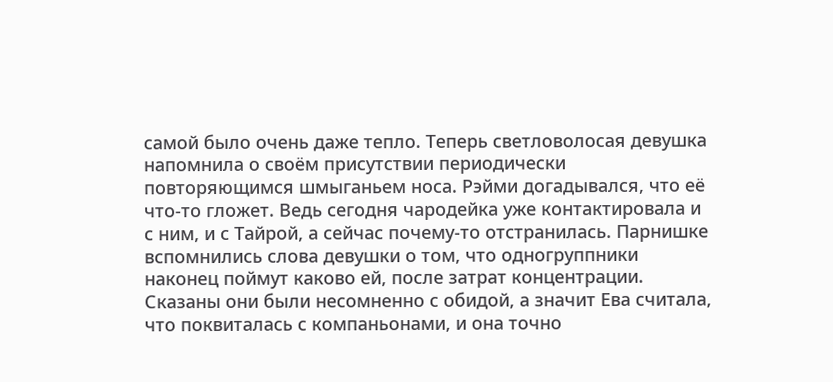самой было очень даже тепло. Теперь светловолосая девушка напомнила о своём присутствии периодически повторяющимся шмыганьем носа. Рэйми догадывался, что её что-то гложет. Ведь сегодня чародейка уже контактировала и с ним, и с Тайрой, а сейчас почему-то отстранилась. Парнишке вспомнились слова девушки о том, что одногруппники наконец поймут каково ей, после затрат концентрации. Сказаны они были несомненно с обидой, а значит Ева считала, что поквиталась с компаньонами, и она точно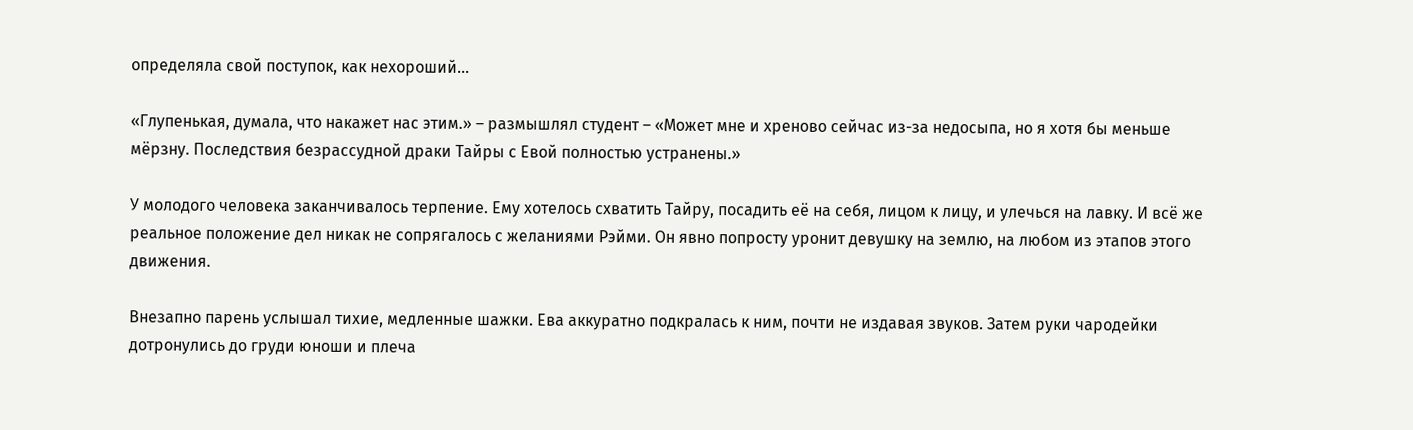определяла свой поступок, как нехороший…

«Глупенькая, думала, что накажет нас этим.» – размышлял студент – «Может мне и хреново сейчас из-за недосыпа, но я хотя бы меньше мёрзну. Последствия безрассудной драки Тайры с Евой полностью устранены.»

У молодого человека заканчивалось терпение. Ему хотелось схватить Тайру, посадить её на себя, лицом к лицу, и улечься на лавку. И всё же реальное положение дел никак не сопрягалось с желаниями Рэйми. Он явно попросту уронит девушку на землю, на любом из этапов этого движения.

Внезапно парень услышал тихие, медленные шажки. Ева аккуратно подкралась к ним, почти не издавая звуков. Затем руки чародейки дотронулись до груди юноши и плеча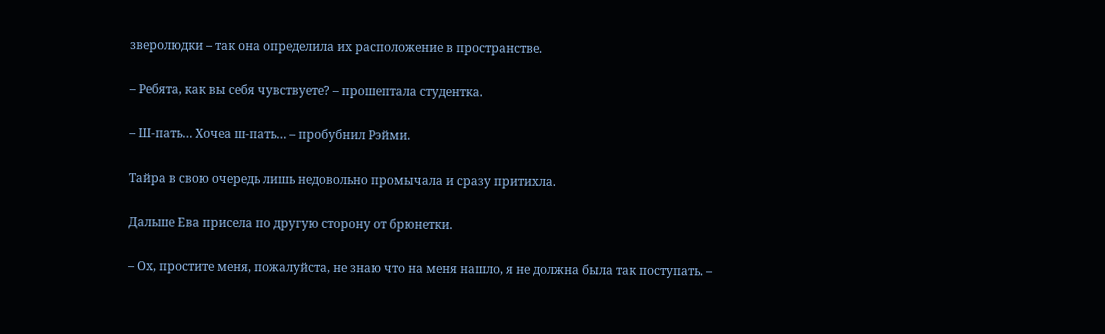зверолюдки – так она определила их расположение в пространстве.

– Ребята, как вы себя чувствуете? – прошептала студентка.

– Ш-пать… Хочеа ш-пать… – пробубнил Рэйми.

Тайра в свою очередь лишь недовольно промычала и сразу притихла.

Дальше Ева присела по другую сторону от брюнетки.

– Ох, простите меня, пожалуйста, не знаю что на меня нашло, я не должна была так поступать. –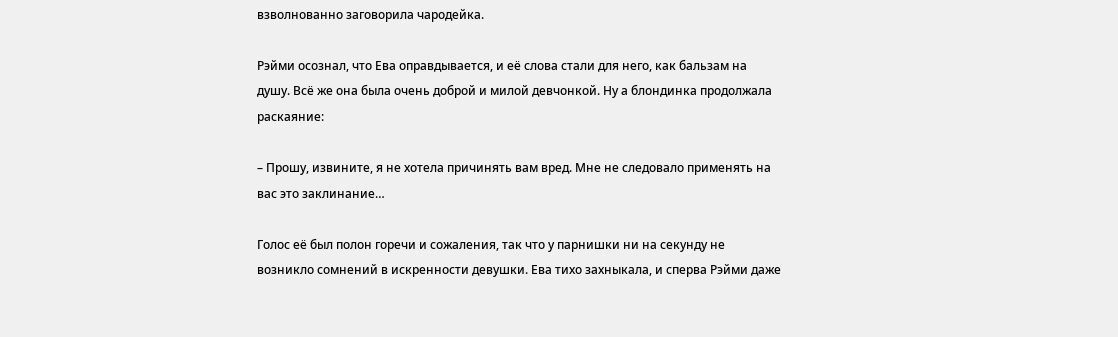взволнованно заговорила чародейка.

Рэйми осознал, что Ева оправдывается, и её слова стали для него, как бальзам на душу. Всё же она была очень доброй и милой девчонкой. Ну а блондинка продолжала раскаяние:

– Прошу, извините, я не хотела причинять вам вред. Мне не следовало применять на вас это заклинание…

Голос её был полон горечи и сожаления, так что у парнишки ни на секунду не возникло сомнений в искренности девушки. Ева тихо захныкала, и сперва Рэйми даже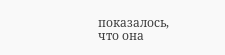показалось, что она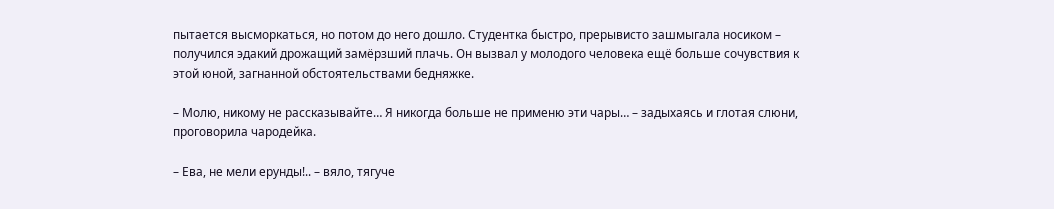пытается высморкаться, но потом до него дошло. Студентка быстро, прерывисто зашмыгала носиком – получился эдакий дрожащий замёрзший плачь. Он вызвал у молодого человека ещё больше сочувствия к этой юной, загнанной обстоятельствами бедняжке.

– Молю, никому не рассказывайте… Я никогда больше не применю эти чары… – задыхаясь и глотая слюни, проговорила чародейка.

– Ева, не мели ерунды!.. – вяло, тягуче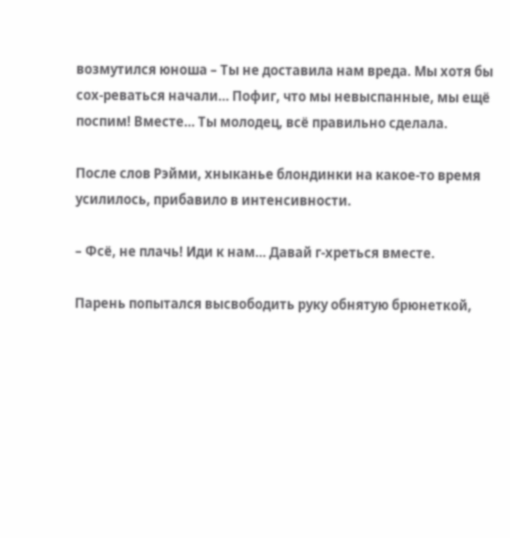возмутился юноша – Ты не доставила нам вреда. Мы хотя бы сох-реваться начали… Пофиг, что мы невыспанные, мы ещё поспим! Вместе… Ты молодец, всё правильно сделала.

После слов Рэйми, хныканье блондинки на какое-то время усилилось, прибавило в интенсивности.

– Фсё, не плачь! Иди к нам… Давай г-хреться вместе.

Парень попытался высвободить руку обнятую брюнеткой,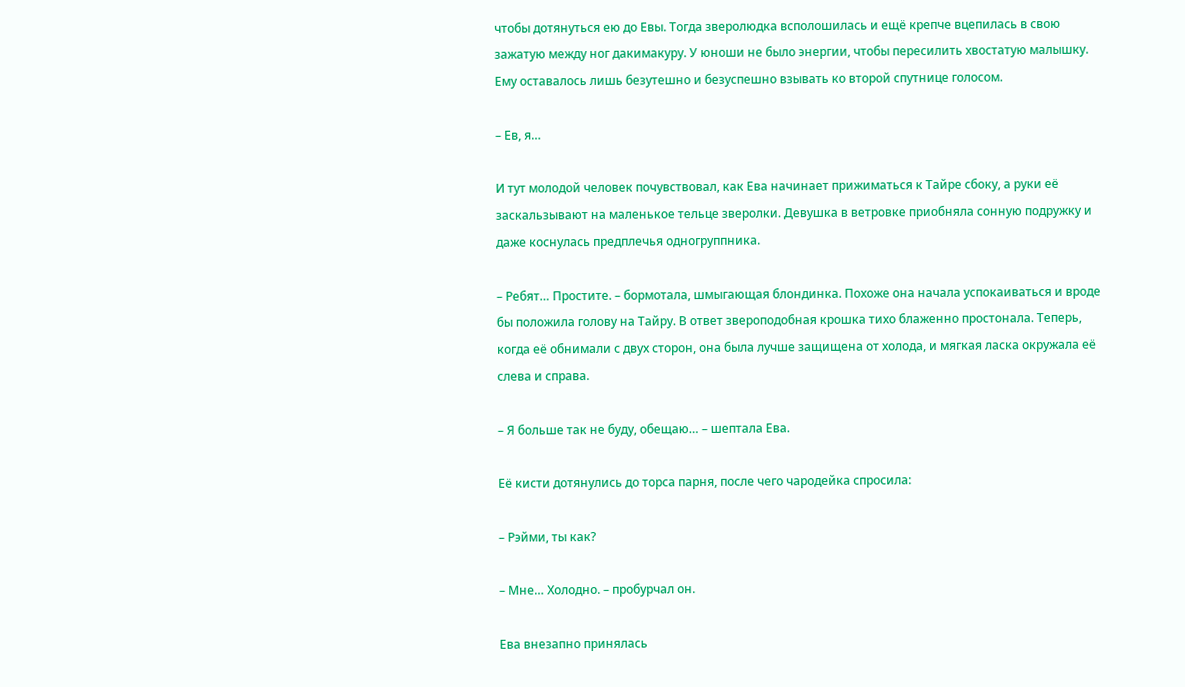чтобы дотянуться ею до Евы. Тогда зверолюдка всполошилась и ещё крепче вцепилась в свою зажатую между ног дакимакуру. У юноши не было энергии, чтобы пересилить хвостатую малышку. Ему оставалось лишь безутешно и безуспешно взывать ко второй спутнице голосом.

– Ев, я…

И тут молодой человек почувствовал, как Ева начинает прижиматься к Тайре сбоку, а руки её заскальзывают на маленькое тельце зверолки. Девушка в ветровке приобняла сонную подружку и даже коснулась предплечья одногруппника.

– Ребят… Простите. – бормотала, шмыгающая блондинка. Похоже она начала успокаиваться и вроде бы положила голову на Тайру. В ответ звероподобная крошка тихо блаженно простонала. Теперь, когда её обнимали с двух сторон, она была лучше защищена от холода, и мягкая ласка окружала её слева и справа.

– Я больше так не буду, обещаю… – шептала Ева.

Её кисти дотянулись до торса парня, после чего чародейка спросила:

– Рэйми, ты как?

– Мне… Холодно. – пробурчал он.

Ева внезапно принялась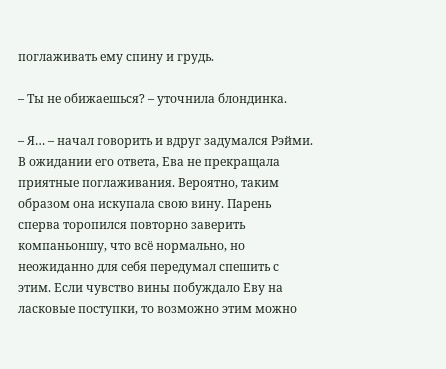поглаживать ему спину и грудь.

– Ты не обижаешься? – уточнила блондинка.

– Я… – начал говорить и вдруг задумался Рэйми. В ожидании его ответа, Ева не прекращала приятные поглаживания. Вероятно, таким образом она искупала свою вину. Парень сперва торопился повторно заверить компаньоншу, что всё нормально, но неожиданно для себя передумал спешить с этим. Если чувство вины побуждало Еву на ласковые поступки, то возможно этим можно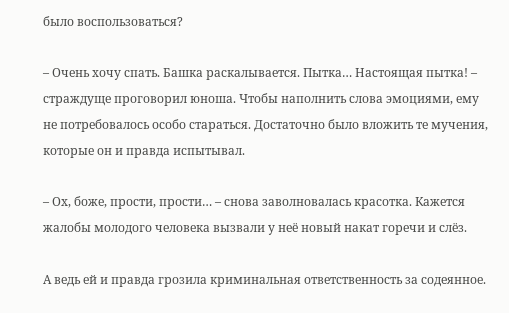было воспользоваться?

– Очень хочу спать. Башка раскалывается. Пытка… Настоящая пытка! – страждуще проговорил юноша. Чтобы наполнить слова эмоциями, ему не потребовалось особо стараться. Достаточно было вложить те мучения, которые он и правда испытывал.

– Ох, боже, прости, прости… – снова заволновалась красотка. Кажется жалобы молодого человека вызвали у неё новый накат горечи и слёз.

А ведь ей и правда грозила криминальная ответственность за содеянное.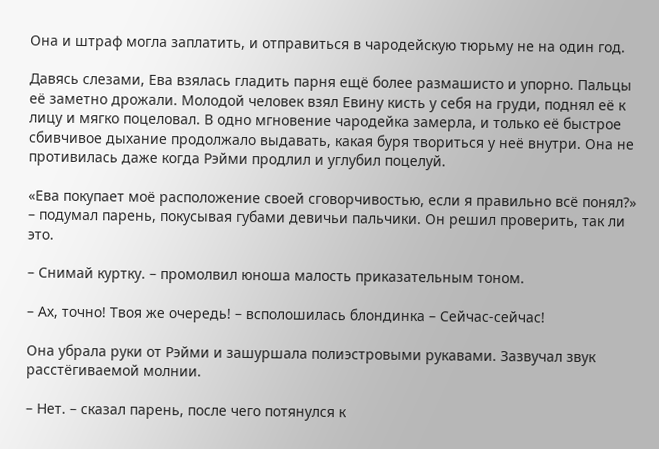Она и штраф могла заплатить, и отправиться в чародейскую тюрьму не на один год.

Давясь слезами, Ева взялась гладить парня ещё более размашисто и упорно. Пальцы её заметно дрожали. Молодой человек взял Евину кисть у себя на груди, поднял её к лицу и мягко поцеловал. В одно мгновение чародейка замерла, и только её быстрое сбивчивое дыхание продолжало выдавать, какая буря твориться у неё внутри. Она не противилась даже когда Рэйми продлил и углубил поцелуй.

«Ева покупает моё расположение своей сговорчивостью, если я правильно всё понял?» – подумал парень, покусывая губами девичьи пальчики. Он решил проверить, так ли это.

– Снимай куртку. – промолвил юноша малость приказательным тоном.

– Ах, точно! Твоя же очередь! – всполошилась блондинка – Сейчас-сейчас!

Она убрала руки от Рэйми и зашуршала полиэстровыми рукавами. Зазвучал звук расстёгиваемой молнии.

– Нет. – сказал парень, после чего потянулся к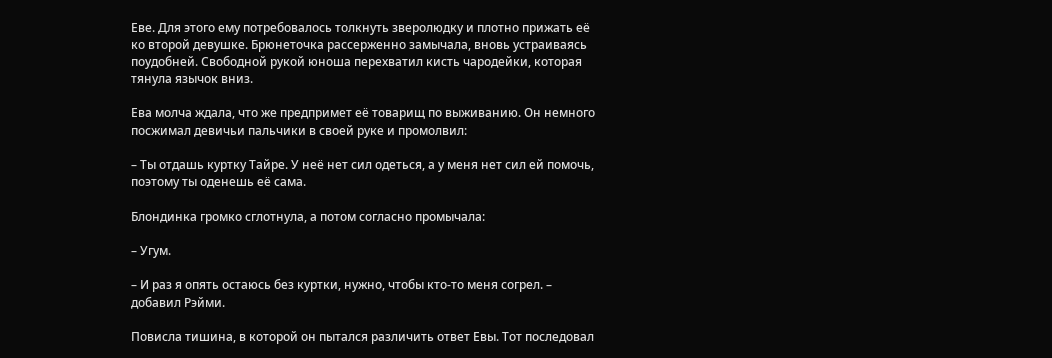Еве. Для этого ему потребовалось толкнуть зверолюдку и плотно прижать её ко второй девушке. Брюнеточка рассерженно замычала, вновь устраиваясь поудобней. Свободной рукой юноша перехватил кисть чародейки, которая тянула язычок вниз.

Ева молча ждала, что же предпримет её товарищ по выживанию. Он немного посжимал девичьи пальчики в своей руке и промолвил:

– Ты отдашь куртку Тайре. У неё нет сил одеться, а у меня нет сил ей помочь, поэтому ты оденешь её сама.

Блондинка громко сглотнула, а потом согласно промычала:

– Угум.

– И раз я опять остаюсь без куртки, нужно, чтобы кто-то меня согрел. – добавил Рэйми.

Повисла тишина, в которой он пытался различить ответ Евы. Тот последовал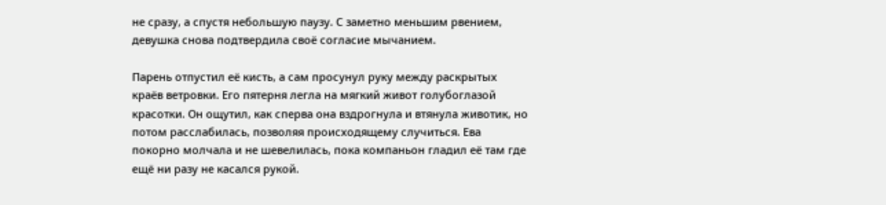не сразу, а спустя небольшую паузу. С заметно меньшим рвением, девушка снова подтвердила своё согласие мычанием.

Парень отпустил её кисть, а сам просунул руку между раскрытых краёв ветровки. Его пятерня легла на мягкий живот голубоглазой красотки. Он ощутил, как сперва она вздрогнула и втянула животик, но потом расслабилась, позволяя происходящему случиться. Ева покорно молчала и не шевелилась, пока компаньон гладил её там где ещё ни разу не касался рукой.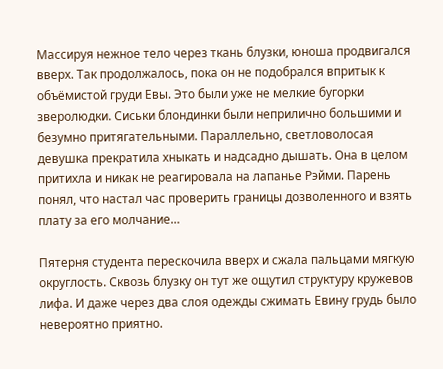Массируя нежное тело через ткань блузки, юноша продвигался вверх. Так продолжалось, пока он не подобрался впритык к объёмистой груди Евы. Это были уже не мелкие бугорки зверолюдки. Сиськи блондинки были неприлично большими и безумно притягательными. Параллельно, светловолосая девушка прекратила хныкать и надсадно дышать. Она в целом притихла и никак не реагировала на лапанье Рэйми. Парень понял, что настал час проверить границы дозволенного и взять плату за его молчание…

Пятерня студента перескочила вверх и сжала пальцами мягкую округлость. Сквозь блузку он тут же ощутил структуру кружевов лифа. И даже через два слоя одежды сжимать Евину грудь было невероятно приятно.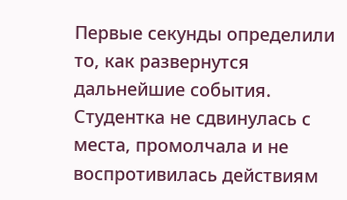Первые секунды определили то, как развернутся дальнейшие события. Студентка не сдвинулась с места, промолчала и не воспротивилась действиям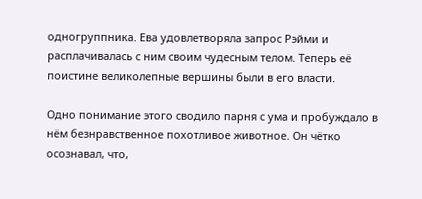одногруппника. Ева удовлетворяла запрос Рэйми и расплачивалась с ним своим чудесным телом. Теперь её поистине великолепные вершины были в его власти.

Одно понимание этого сводило парня с ума и пробуждало в нём безнравственное похотливое животное. Он чётко осознавал, что,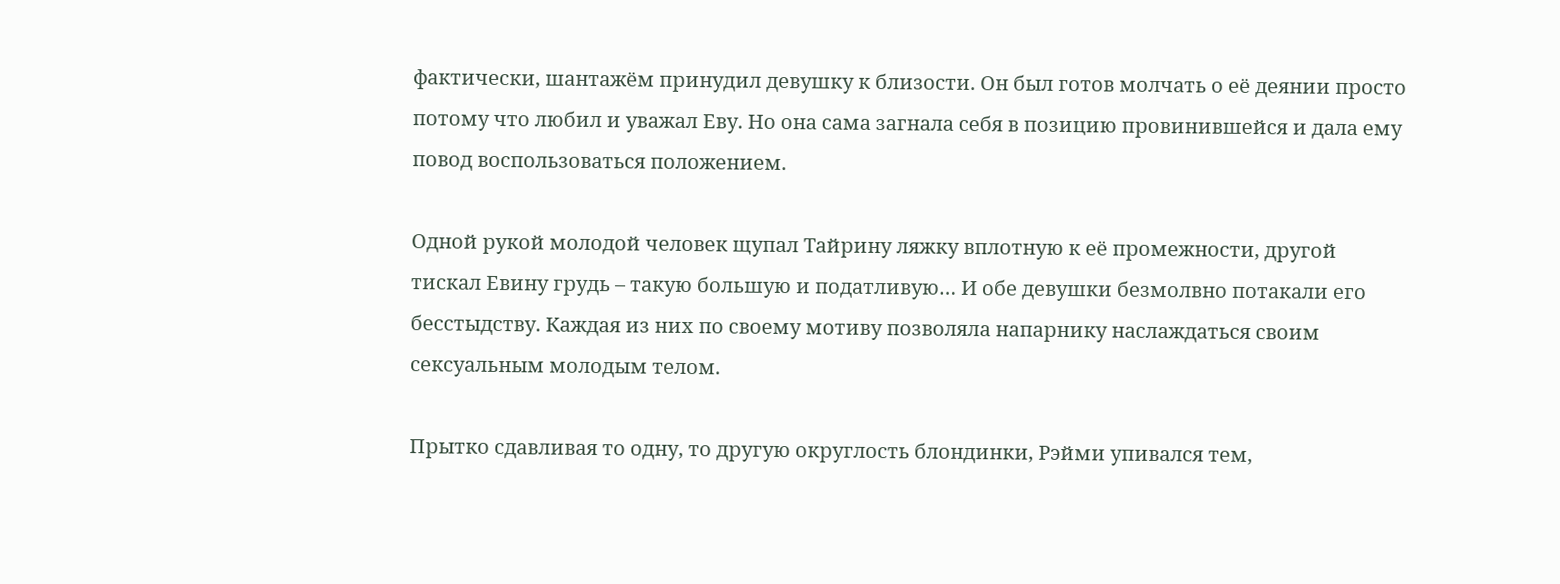фактически, шантажём принудил девушку к близости. Он был готов молчать о её деянии просто потому что любил и уважал Еву. Но она сама загнала себя в позицию провинившейся и дала ему повод воспользоваться положением.

Одной рукой молодой человек щупал Тайрину ляжку вплотную к её промежности, другой тискал Евину грудь – такую большую и податливую… И обе девушки безмолвно потакали его бесстыдству. Каждая из них по своему мотиву позволяла напарнику наслаждаться своим сексуальным молодым телом.

Прытко сдавливая то одну, то другую округлость блондинки, Рэйми упивался тем,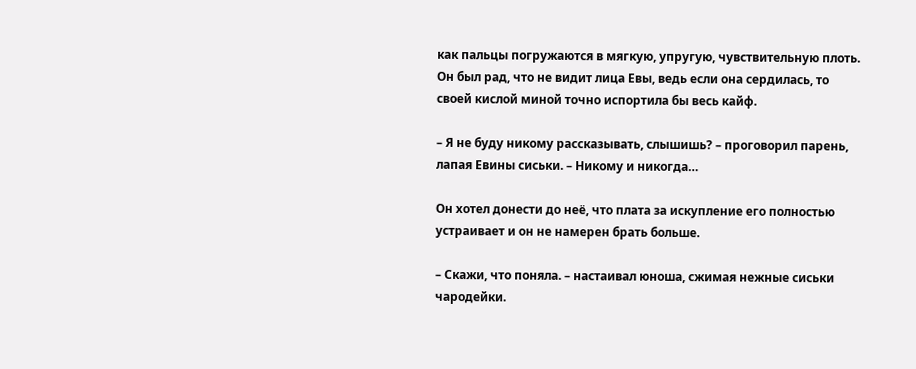как пальцы погружаются в мягкую, упругую, чувствительную плоть. Он был рад, что не видит лица Евы, ведь если она сердилась, то своей кислой миной точно испортила бы весь кайф.

– Я не буду никому рассказывать, слышишь? – проговорил парень, лапая Евины сиськи. – Никому и никогда…

Он хотел донести до неё, что плата за искупление его полностью устраивает и он не намерен брать больше.

– Скажи, что поняла. – настаивал юноша, сжимая нежные сиськи чародейки.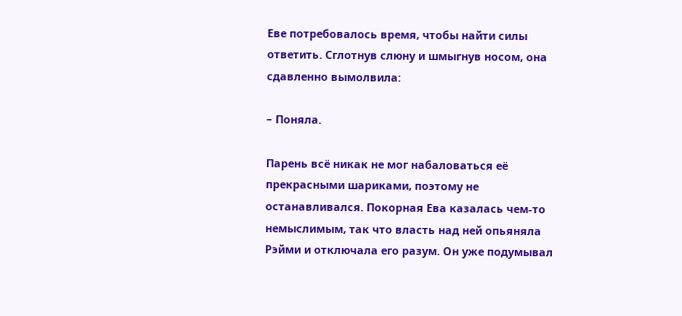Еве потребовалось время, чтобы найти силы ответить. Сглотнув слюну и шмыгнув носом, она сдавленно вымолвила:

– Поняла.

Парень всё никак не мог набаловаться её прекрасными шариками, поэтому не останавливался. Покорная Ева казалась чем-то немыслимым, так что власть над ней опьяняла Рэйми и отключала его разум. Он уже подумывал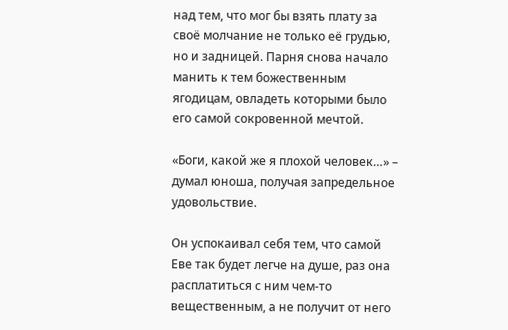над тем, что мог бы взять плату за своё молчание не только её грудью, но и задницей. Парня снова начало манить к тем божественным ягодицам, овладеть которыми было его самой сокровенной мечтой.

«Боги, какой же я плохой человек…» – думал юноша, получая запредельное удовольствие.

Он успокаивал себя тем, что самой Еве так будет легче на душе, раз она расплатиться с ним чем-то вещественным, а не получит от него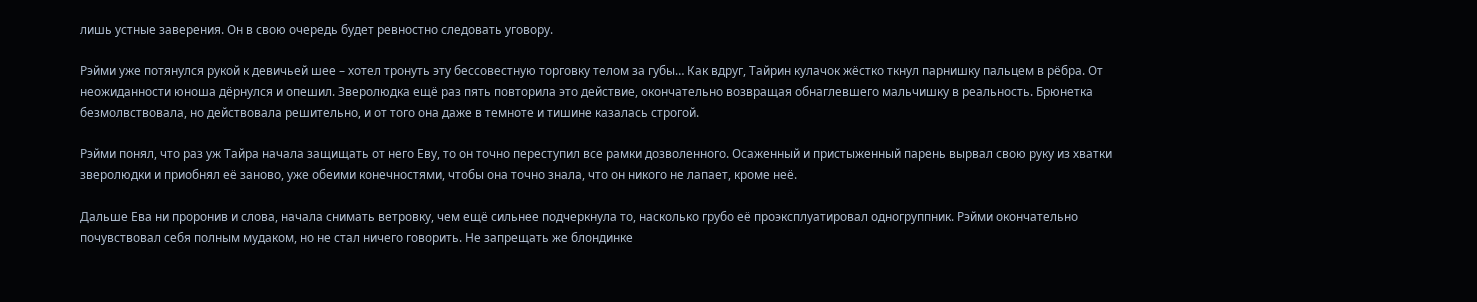лишь устные заверения. Он в свою очередь будет ревностно следовать уговору.

Рэйми уже потянулся рукой к девичьей шее – хотел тронуть эту бессовестную торговку телом за губы… Как вдруг, Тайрин кулачок жёстко ткнул парнишку пальцем в рёбра. От неожиданности юноша дёрнулся и опешил. Зверолюдка ещё раз пять повторила это действие, окончательно возвращая обнаглевшего мальчишку в реальность. Брюнетка безмолвствовала, но действовала решительно, и от того она даже в темноте и тишине казалась строгой.

Рэйми понял, что раз уж Тайра начала защищать от него Еву, то он точно переступил все рамки дозволенного. Осаженный и пристыженный парень вырвал свою руку из хватки зверолюдки и приобнял её заново, уже обеими конечностями, чтобы она точно знала, что он никого не лапает, кроме неё.

Дальше Ева ни проронив и слова, начала снимать ветровку, чем ещё сильнее подчеркнула то, насколько грубо её проэксплуатировал одногруппник. Рэйми окончательно почувствовал себя полным мудаком, но не стал ничего говорить. Не запрещать же блондинке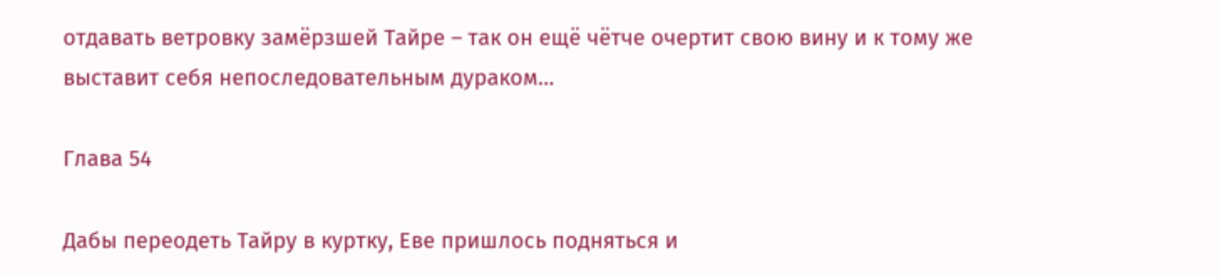отдавать ветровку замёрзшей Тайре – так он ещё чётче очертит свою вину и к тому же выставит себя непоследовательным дураком…

Глава 54

Дабы переодеть Тайру в куртку, Еве пришлось подняться и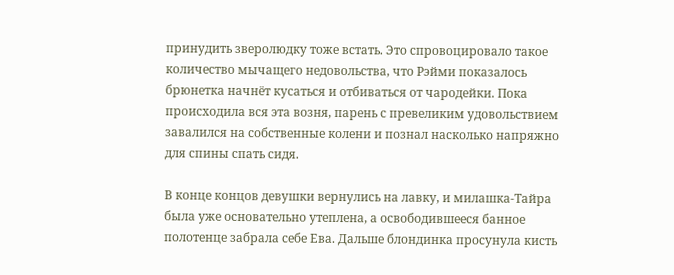принудить зверолюдку тоже встать. Это спровоцировало такое количество мычащего недовольства, что Рэйми показалось брюнетка начнёт кусаться и отбиваться от чародейки. Пока происходила вся эта возня, парень с превеликим удовольствием завалился на собственные колени и познал насколько напряжно для спины спать сидя.

В конце концов девушки вернулись на лавку, и милашка-Тайра была уже основательно утеплена, а освободившееся банное полотенце забрала себе Ева. Дальше блондинка просунула кисть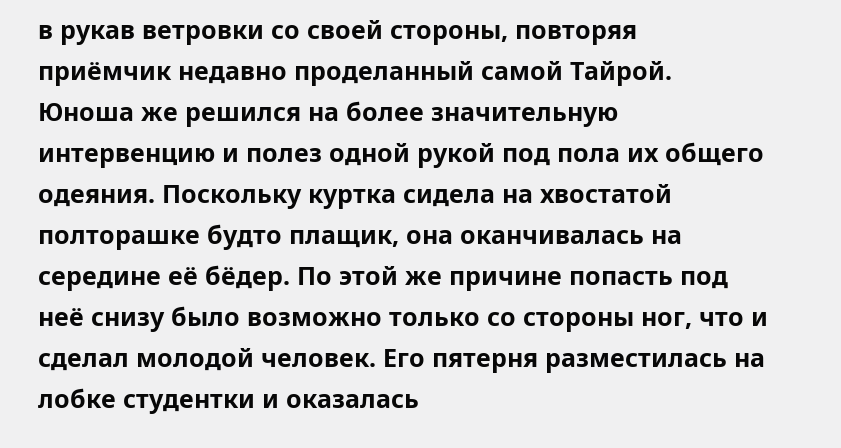в рукав ветровки со своей стороны, повторяя приёмчик недавно проделанный самой Тайрой. Юноша же решился на более значительную интервенцию и полез одной рукой под пола их общего одеяния. Поскольку куртка сидела на хвостатой полторашке будто плащик, она оканчивалась на середине её бёдер. По этой же причине попасть под неё снизу было возможно только со стороны ног, что и сделал молодой человек. Его пятерня разместилась на лобке студентки и оказалась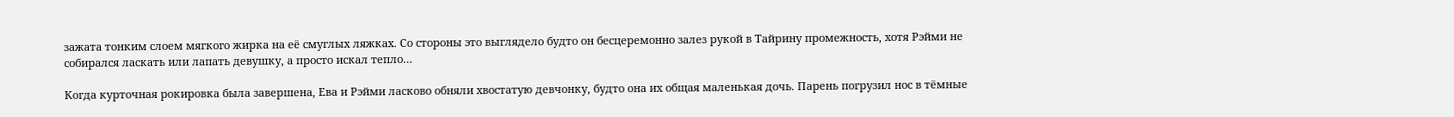зажата тонким слоем мягкого жирка на её смуглых ляжках. Со стороны это выглядело будто он бесцеремонно залез рукой в Тайрину промежность, хотя Рэйми не собирался ласкать или лапать девушку, а просто искал тепло…

Когда курточная рокировка была завершена, Ева и Рэйми ласково обняли хвостатую девчонку, будто она их общая маленькая дочь. Парень погрузил нос в тёмные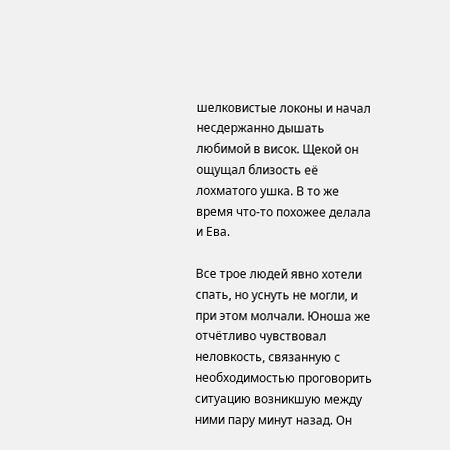шелковистые локоны и начал несдержанно дышать любимой в висок. Щекой он ощущал близость её лохматого ушка. В то же время что-то похожее делала и Ева.

Все трое людей явно хотели спать, но уснуть не могли, и при этом молчали. Юноша же отчётливо чувствовал неловкость, связанную с необходимостью проговорить ситуацию возникшую между ними пару минут назад. Он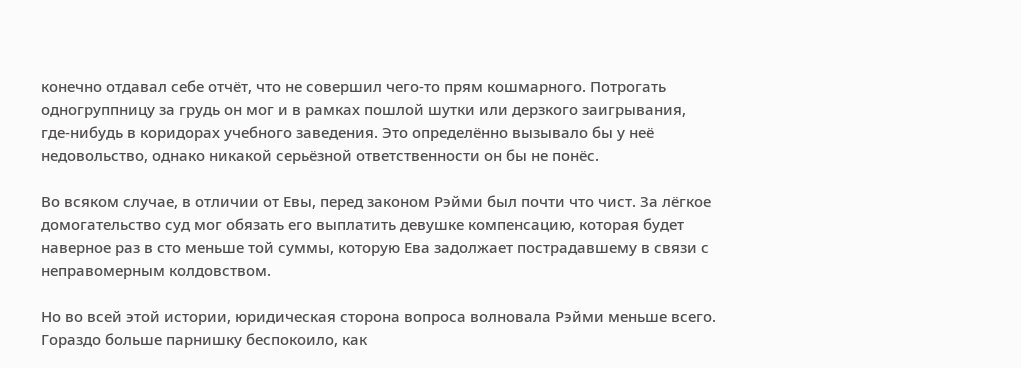конечно отдавал себе отчёт, что не совершил чего-то прям кошмарного. Потрогать одногруппницу за грудь он мог и в рамках пошлой шутки или дерзкого заигрывания, где-нибудь в коридорах учебного заведения. Это определённо вызывало бы у неё недовольство, однако никакой серьёзной ответственности он бы не понёс.

Во всяком случае, в отличии от Евы, перед законом Рэйми был почти что чист. За лёгкое домогательство суд мог обязать его выплатить девушке компенсацию, которая будет наверное раз в сто меньше той суммы, которую Ева задолжает пострадавшему в связи с неправомерным колдовством.

Но во всей этой истории, юридическая сторона вопроса волновала Рэйми меньше всего. Гораздо больше парнишку беспокоило, как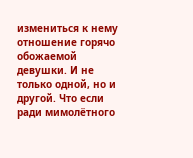измениться к нему отношение горячо обожаемой девушки. И не только одной, но и другой. Что если ради мимолётного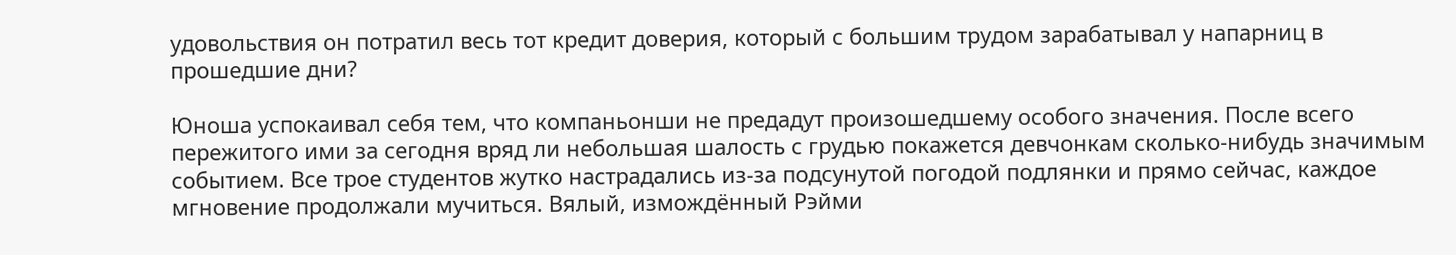удовольствия он потратил весь тот кредит доверия, который с большим трудом зарабатывал у напарниц в прошедшие дни?

Юноша успокаивал себя тем, что компаньонши не предадут произошедшему особого значения. После всего пережитого ими за сегодня вряд ли небольшая шалость с грудью покажется девчонкам сколько-нибудь значимым событием. Все трое студентов жутко настрадались из-за подсунутой погодой подлянки и прямо сейчас, каждое мгновение продолжали мучиться. Вялый, измождённый Рэйми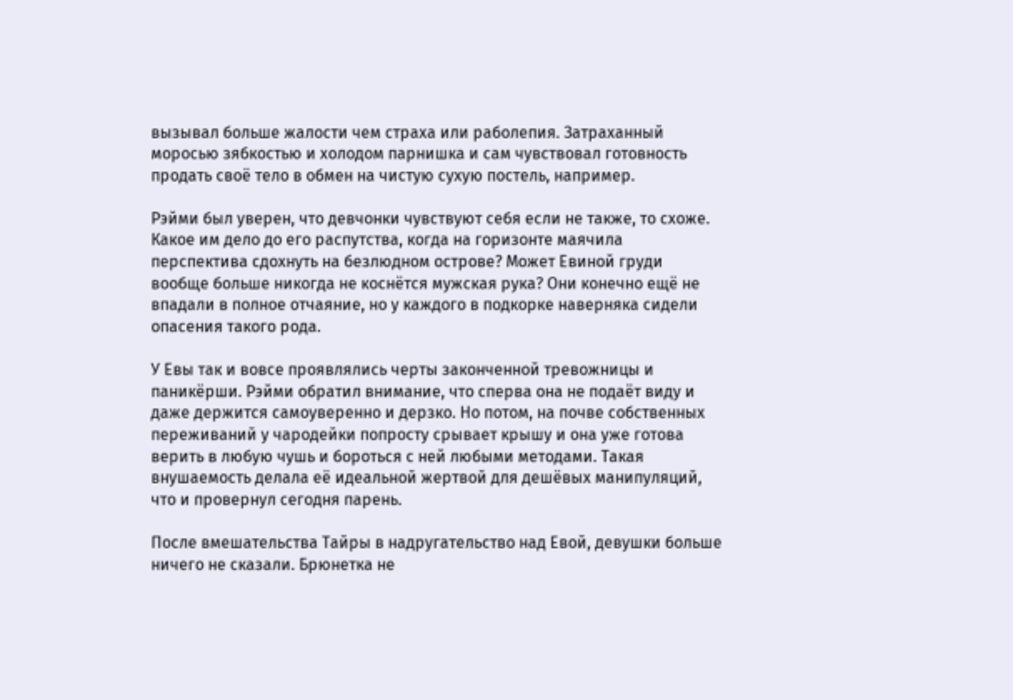вызывал больше жалости чем страха или раболепия. Затраханный моросью зябкостью и холодом парнишка и сам чувствовал готовность продать своё тело в обмен на чистую сухую постель, например.

Рэйми был уверен, что девчонки чувствуют себя если не также, то схоже. Какое им дело до его распутства, когда на горизонте маячила перспектива сдохнуть на безлюдном острове? Может Евиной груди вообще больше никогда не коснётся мужская рука? Они конечно ещё не впадали в полное отчаяние, но у каждого в подкорке наверняка сидели опасения такого рода.

У Евы так и вовсе проявлялись черты законченной тревожницы и паникёрши. Рэйми обратил внимание, что сперва она не подаёт виду и даже держится самоуверенно и дерзко. Но потом, на почве собственных переживаний у чародейки попросту срывает крышу и она уже готова верить в любую чушь и бороться с ней любыми методами. Такая внушаемость делала её идеальной жертвой для дешёвых манипуляций, что и провернул сегодня парень.

После вмешательства Тайры в надругательство над Евой, девушки больше ничего не сказали. Брюнетка не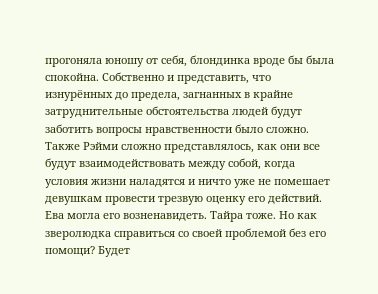прогоняла юношу от себя, блондинка вроде бы была спокойна. Собственно и представить, что изнурённых до предела, загнанных в крайне затруднительные обстоятельства людей будут заботить вопросы нравственности было сложно. Также Рэйми сложно представлялось, как они все будут взаимодействовать между собой, когда условия жизни наладятся и ничто уже не помешает девушкам провести трезвую оценку его действий. Ева могла его возненавидеть. Тайра тоже. Но как зверолюдка справиться со своей проблемой без его помощи? Будет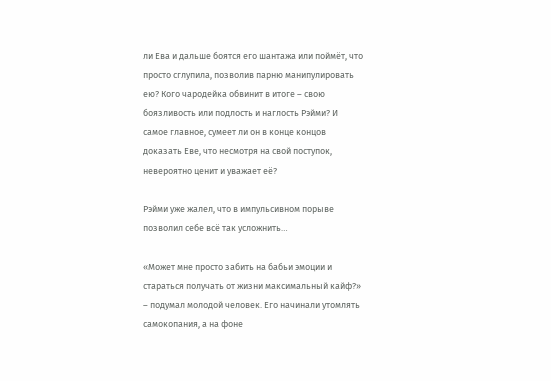ли Ева и дальше боятся его шантажа или поймёт, что просто сглупила, позволив парню манипулировать ею? Кого чародейка обвинит в итоге – свою боязливость или подлость и наглость Рэйми? И самое главное, сумеет ли он в конце концов доказать Еве, что несмотря на свой поступок, невероятно ценит и уважает её?

Рэйми уже жалел, что в импульсивном порыве позволил себе всё так усложнить…

«Может мне просто забить на бабьи эмоции и стараться получать от жизни максимальный кайф?» – подумал молодой человек. Его начинали утомлять самокопания, а на фоне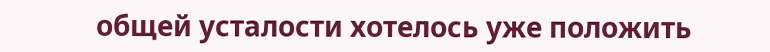общей усталости хотелось уже положить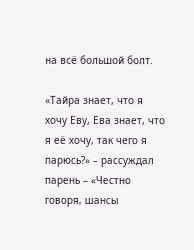на всё большой болт.

«Тайра знает, что я хочу Еву, Ева знает, что я её хочу, так чего я парюсь?» – рассуждал парень – «Честно говоря, шансы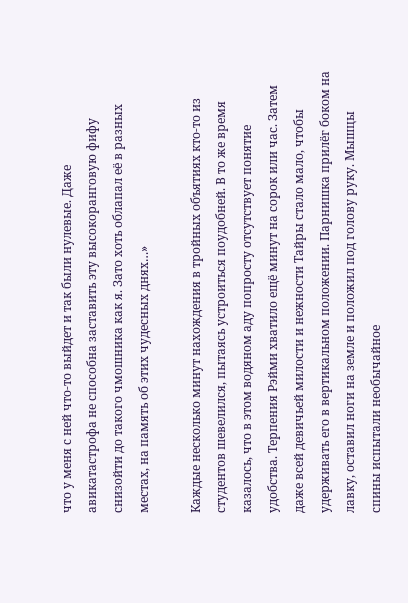что у меня с ней что-то выйдет и так были нулевые. Даже авикатастрофа не способна заставить эту высокоранговую фифу снизойти до такого чмошника как я. Зато хоть облапал её в разных местах, на память об этих чудесных днях…»

Каждые несколько минут нахождения в тройных объятиях кто-то из студентов шевелился, пытаясь устроиться поудобней. В то же время казалось, что в этом водяном аду попросту отсутствует понятие удобства. Терпения Рэйми хватило ещё минут на сорок или час. Затем даже всей девичьей милости и нежности Тайры стало мало, чтобы удерживать его в вертикальном положении. Парнишка прилёг боком на лавку, оставил ноги на земле и положил под голову руку. Мышцы спины испытали необычайное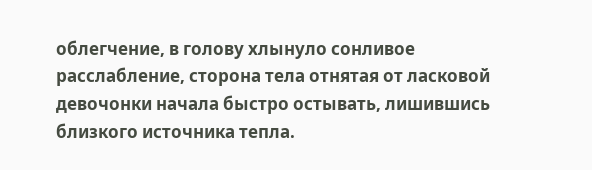облегчение, в голову хлынуло сонливое расслабление, сторона тела отнятая от ласковой девочонки начала быстро остывать, лишившись близкого источника тепла.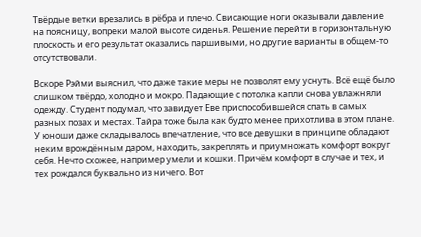Твёрдые ветки врезались в рёбра и плечо. Свисающие ноги оказывали давление на поясницу, вопреки малой высоте сиденья. Решение перейти в горизонтальную плоскость и его результат оказались паршивыми, но другие варианты в общем-то отсутствовали.

Вскоре Рэйми выяснил, что даже такие меры не позволят ему уснуть. Всё ещё было слишком твёрдо, холодно и мокро. Падающие с потолка капли снова увлажняли одежду. Студент подумал, что завидует Еве приспособившейся спать в самых разных позах и местах. Тайра тоже была как будто менее прихотлива в этом плане. У юноши даже складывалось впечатление, что все девушки в принципе обладают неким врождённым даром, находить, закреплять и приумножать комфорт вокруг себя. Нечто схожее, например умели и кошки. Причём комфорт в случае и тех, и тех рождался буквально из ничего. Вот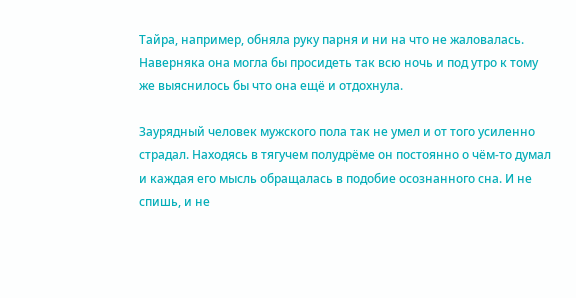Тайра, например, обняла руку парня и ни на что не жаловалась. Наверняка она могла бы просидеть так всю ночь и под утро к тому же выяснилось бы что она ещё и отдохнула.

Заурядный человек мужского пола так не умел и от того усиленно страдал. Находясь в тягучем полудрёме он постоянно о чём-то думал и каждая его мысль обращалась в подобие осознанного сна. И не спишь, и не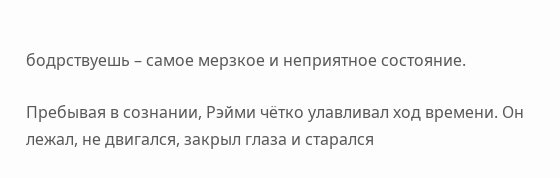бодрствуешь – самое мерзкое и неприятное состояние.

Пребывая в сознании, Рэйми чётко улавливал ход времени. Он лежал, не двигался, закрыл глаза и старался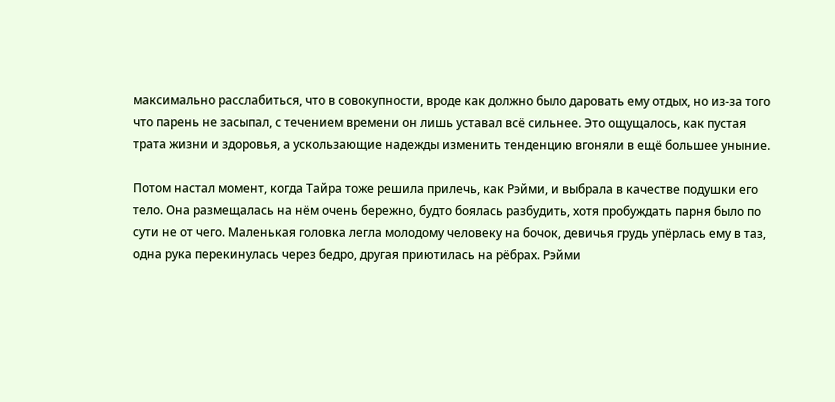максимально расслабиться, что в совокупности, вроде как должно было даровать ему отдых, но из-за того что парень не засыпал, с течением времени он лишь уставал всё сильнее. Это ощущалось, как пустая трата жизни и здоровья, а ускользающие надежды изменить тенденцию вгоняли в ещё большее уныние.

Потом настал момент, когда Тайра тоже решила прилечь, как Рэйми, и выбрала в качестве подушки его тело. Она размещалась на нём очень бережно, будто боялась разбудить, хотя пробуждать парня было по сути не от чего. Маленькая головка легла молодому человеку на бочок, девичья грудь упёрлась ему в таз, одна рука перекинулась через бедро, другая приютилась на рёбрах. Рэйми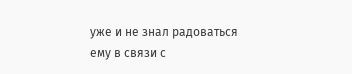уже и не знал радоваться ему в связи с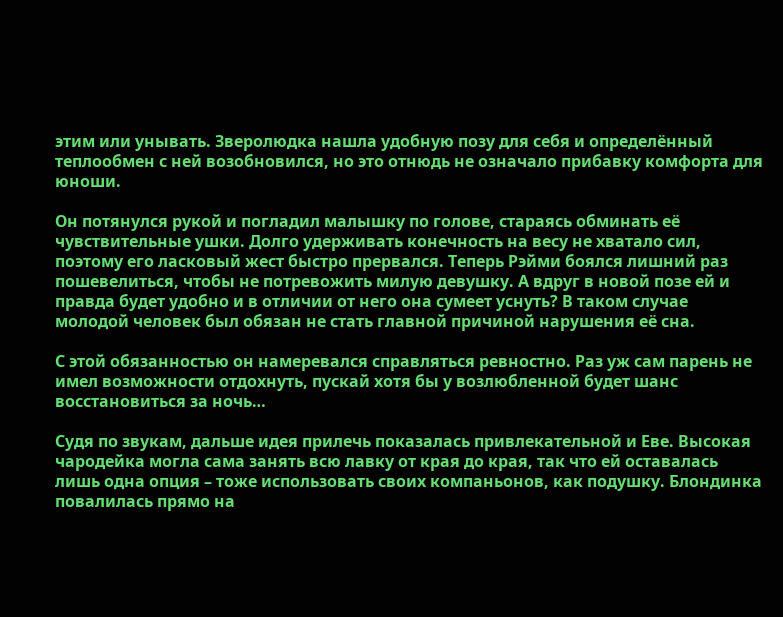этим или унывать. Зверолюдка нашла удобную позу для себя и определённый теплообмен с ней возобновился, но это отнюдь не означало прибавку комфорта для юноши.

Он потянулся рукой и погладил малышку по голове, стараясь обминать её чувствительные ушки. Долго удерживать конечность на весу не хватало сил, поэтому его ласковый жест быстро прервался. Теперь Рэйми боялся лишний раз пошевелиться, чтобы не потревожить милую девушку. А вдруг в новой позе ей и правда будет удобно и в отличии от него она сумеет уснуть? В таком случае молодой человек был обязан не стать главной причиной нарушения её сна.

С этой обязанностью он намеревался справляться ревностно. Раз уж сам парень не имел возможности отдохнуть, пускай хотя бы у возлюбленной будет шанс восстановиться за ночь…

Судя по звукам, дальше идея прилечь показалась привлекательной и Еве. Высокая чародейка могла сама занять всю лавку от края до края, так что ей оставалась лишь одна опция – тоже использовать своих компаньонов, как подушку. Блондинка повалилась прямо на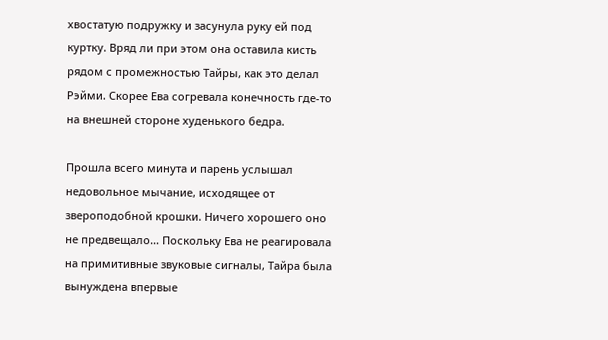хвостатую подружку и засунула руку ей под куртку. Вряд ли при этом она оставила кисть рядом с промежностью Тайры, как это делал Рэйми. Скорее Ева согревала конечность где-то на внешней стороне худенького бедра.

Прошла всего минута и парень услышал недовольное мычание, исходящее от звероподобной крошки. Ничего хорошего оно не предвещало… Поскольку Ева не реагировала на примитивные звуковые сигналы, Тайра была вынуждена впервые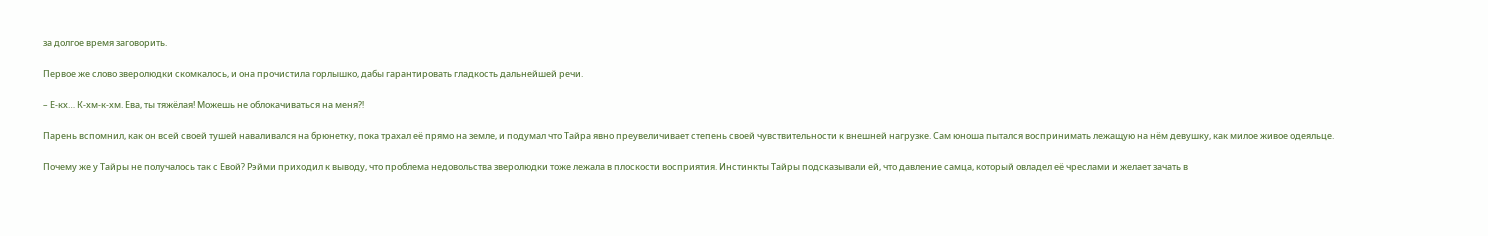за долгое время заговорить.

Первое же слово зверолюдки скомкалось, и она прочистила горлышко, дабы гарантировать гладкость дальнейшей речи.

– Е-кх… К-хм-к-хм. Ева, ты тяжёлая! Можешь не облокачиваться на меня⁈

Парень вспомнил, как он всей своей тушей наваливался на брюнетку, пока трахал её прямо на земле, и подумал что Тайра явно преувеличивает степень своей чувствительности к внешней нагрузке. Сам юноша пытался воспринимать лежащую на нём девушку, как милое живое одеяльце.

Почему же у Тайры не получалось так с Евой? Рэйми приходил к выводу, что проблема недовольства зверолюдки тоже лежала в плоскости восприятия. Инстинкты Тайры подсказывали ей, что давление самца, который овладел её чреслами и желает зачать в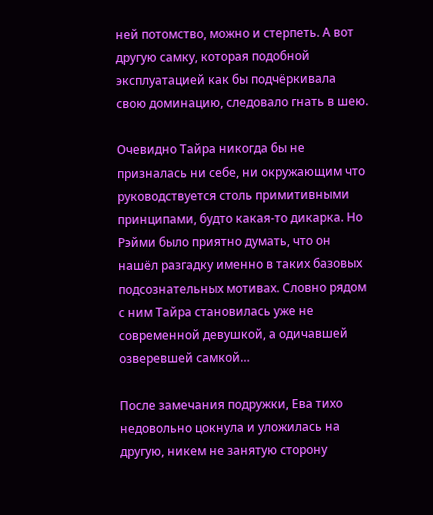ней потомство, можно и стерпеть. А вот другую самку, которая подобной эксплуатацией как бы подчёркивала свою доминацию, следовало гнать в шею.

Очевидно Тайра никогда бы не призналась ни себе, ни окружающим что руководствуется столь примитивными принципами, будто какая-то дикарка. Но Рэйми было приятно думать, что он нашёл разгадку именно в таких базовых подсознательных мотивах. Словно рядом с ним Тайра становилась уже не современной девушкой, а одичавшей озверевшей самкой…

После замечания подружки, Ева тихо недовольно цокнула и уложилась на другую, никем не занятую сторону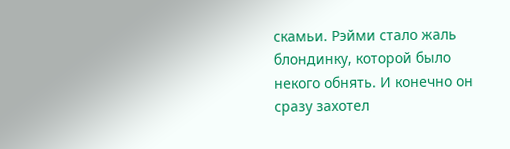скамьи. Рэйми стало жаль блондинку, которой было некого обнять. И конечно он сразу захотел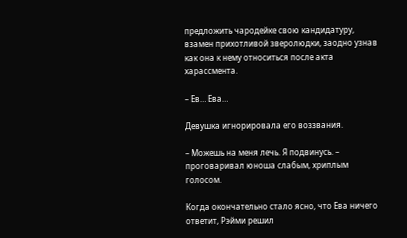предложить чародейке свою кандидатуру, взамен прихотливой зверолюдки, заодно узнав как она к нему относиться после акта харассмента.

– Ев… Ева…

Девушка игнорировала его воззвания.

– Можешь на меня лечь. Я подвинусь. – проговаривал юноша слабым, хриплым голосом.

Когда окончательно стало ясно, что Ева ничего ответит, Рэйми решил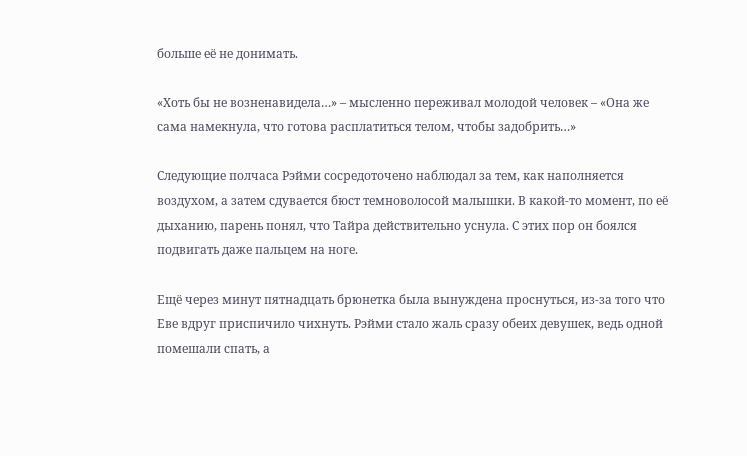больше её не донимать.

«Хоть бы не возненавидела…» – мысленно переживал молодой человек – «Она же сама намекнула, что готова расплатиться телом, чтобы задобрить…»

Следующие полчаса Рэйми сосредоточено наблюдал за тем, как наполняется воздухом, а затем сдувается бюст темноволосой малышки. В какой-то момент, по её дыханию, парень понял, что Тайра действительно уснула. С этих пор он боялся подвигать даже пальцем на ноге.

Ещё через минут пятнадцать брюнетка была вынуждена проснуться, из-за того что Еве вдруг приспичило чихнуть. Рэйми стало жаль сразу обеих девушек, ведь одной помешали спать, а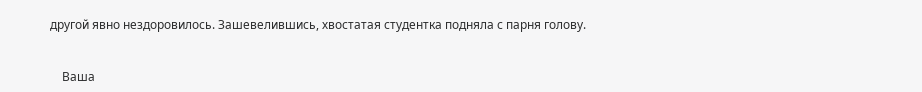другой явно нездоровилось. Зашевелившись, хвостатая студентка подняла с парня голову.


    Ваша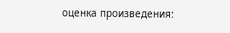оценка произведения: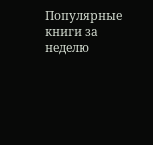Популярные книги за неделю